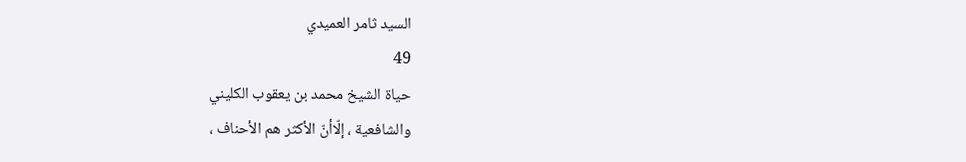السيد ثامر العميدي
49
حياة الشيخ محمد بن يعقوب الكليني
والشافعية ، إلّاأنّ الأكثر هم الأحناف ،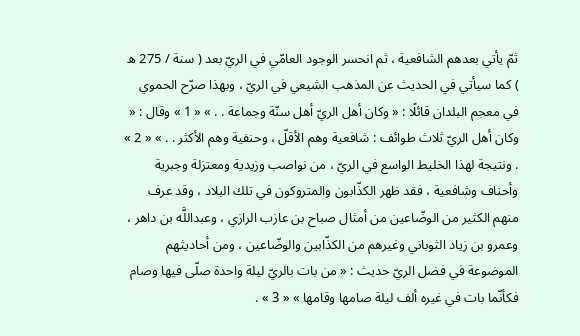ثمّ يأتي بعدهم الشافعية ، ثم انحسر الوجود العامّي في الريّ بعد ( سنة / 275 ه ) كما سيأتي في الحديث عن المذهب الشيعي في الريّ ، وبهذا صرّح الحموي في معجم البلدان قائلًا : « وكان أهل الريّ أهل سنّة وجماعة . . » « 1 » وقال : « وكان أهل الريّ ثلاث طوائف : شافعية وهم الأقلّ ، وحنفية وهم الأكثر . . » « 2 » . ونتيجة لهذا الخليط الواسع في الريّ ، من نواصب وزيدية ومعتزلة وجبرية وأحناف وشافعية ، فقد ظهر الكذّابون والمتروكون في تلك البلاد ، وقد عرف منهم الكثير من الوضّاعين من أمثال صباح بن عازب الرازي ، وعبداللَّه بن داهر ، وعمرو بن زياد الثوباني وغيرهم من الكذّابين والوضّاعين ، ومن أحاديثهم الموضوعة في فضل الريّ حديث : « من بات بالريّ ليلة واحدة صلّى فيها وصام فكأنّما بات في غيره ألف ليلة صامها وقامها » « 3 » .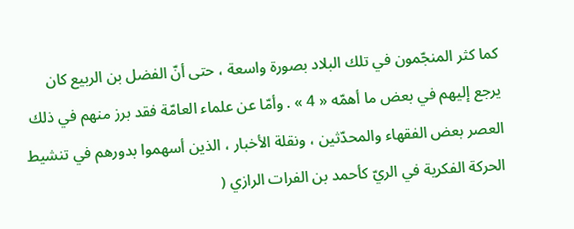كما كثر المنجّمون في تلك البلاد بصورة واسعة ، حتى أنّ الفضل بن الربيع كان يرجع إليهم في بعض ما أهمّه « 4 » . وأمّا عن علماء العامّة فقد برز منهم في ذلك العصر بعض الفقهاء والمحدّثين ، ونقلة الأخبار ، الذين أسهموا بدورهم في تنشيط الحركة الفكرية في الريّ كأحمد بن الفرات الرازي (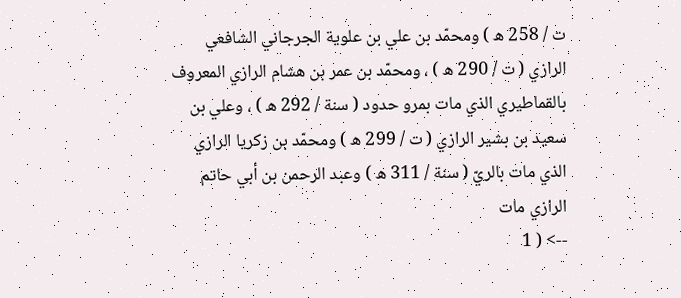ت / 258 ه ) ومحمّد بن علي بن علوية الجرجاني الشافعي الرازي ( ت / 290 ه ) ، ومحمّد بن عمر بن هشام الرازي المعروف بالقماطيري الذي مات بمرو حدود ( سنة / 292 ه ) ، وعلي بن سعيد بن بشير الرازي ( ت / 299 ه ) ومحمّد بن زكريا الرازي الذي مات بالريّ ( سنة / 311 ه ) وعبد الرحمن بن أبي حاتم الرازي مات
--> ( 1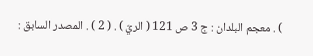) . معجم البلدان : ج 3 ص 121 ( الريّ ) . ( 2 ) . المصدر السابق :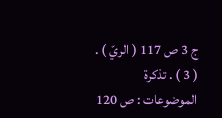ج 3 ص 117 ( الريّ ) . ( 3 ) . تذكرة الموضوعات : ص 120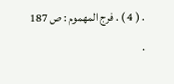. ( 4 ) . فرج المهموم : ص 187 .